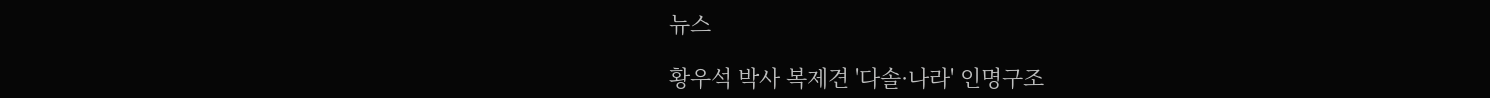뉴스

황우석 박사 복제견 '다솔·나라' 인명구조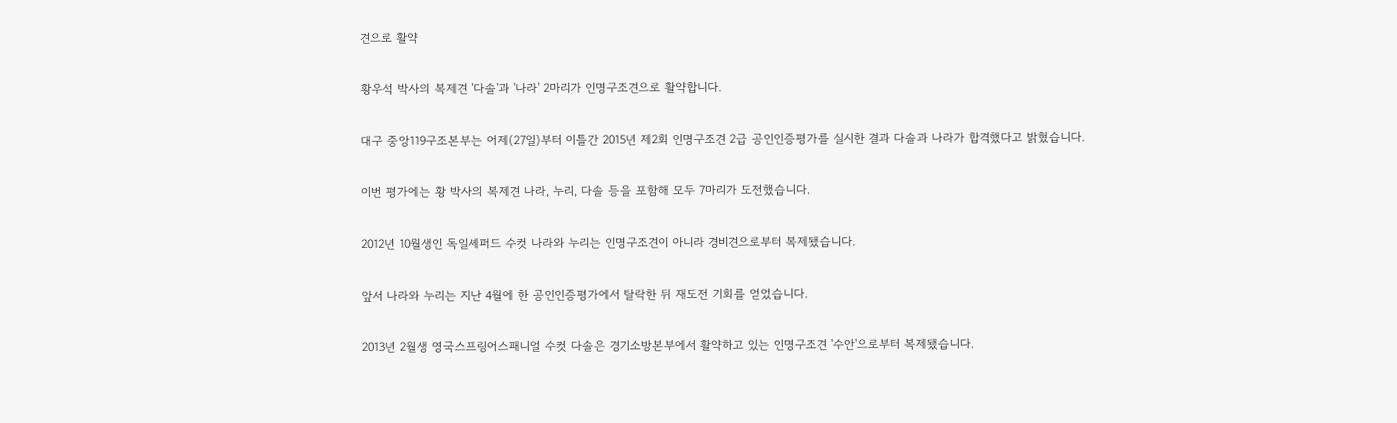견으로 활약

황우석 박사의 복제견 '다솔'과 '나라' 2마리가 인명구조견으로 활약합니다.

대구 중앙119구조본부는 어제(27일)부터 이틀간 2015년 제2회 인명구조견 2급 공인인증평가를 실시한 결과 다솔과 나라가 합격했다고 밝혔습니다.

이번 평가에는 황 박사의 복제견 나라, 누리, 다솔 등을 포함해 모두 7마리가 도전했습니다.

2012년 10월생인 독일셰퍼드 수컷 나라와 누리는 인명구조견이 아니라 경비견으로부터 복제됐습니다.

앞서 나라와 누리는 지난 4월에 한 공인인증평가에서 탈락한 뒤 재도전 기회를 얻었습니다.

2013년 2월생 영국스프링어스패니얼 수컷 다솔은 경기소방본부에서 활약하고 있는 인명구조견 '수안'으로부터 복제됐습니다.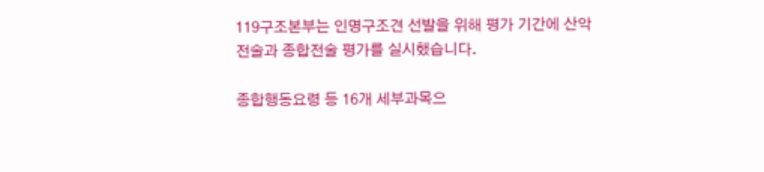119구조본부는 인명구조견 선발을 위해 평가 기간에 산악전술과 종합전술 평가를 실시했습니다.

종합행동요령 등 16개 세부과목으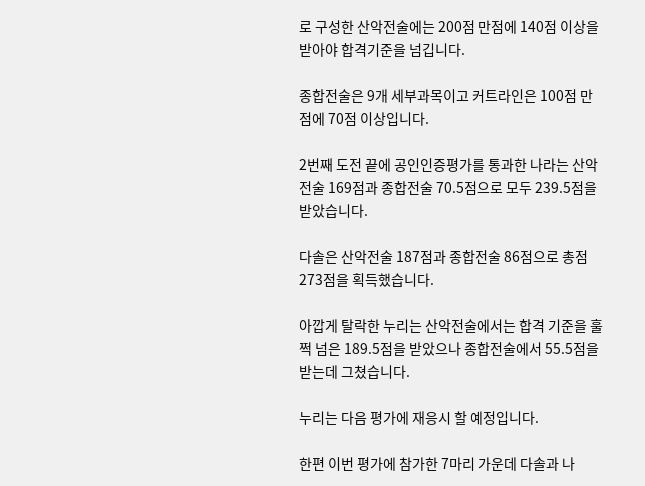로 구성한 산악전술에는 200점 만점에 140점 이상을 받아야 합격기준을 넘깁니다.

종합전술은 9개 세부과목이고 커트라인은 100점 만점에 70점 이상입니다.

2번째 도전 끝에 공인인증평가를 통과한 나라는 산악전술 169점과 종합전술 70.5점으로 모두 239.5점을 받았습니다.

다솔은 산악전술 187점과 종합전술 86점으로 총점 273점을 획득했습니다.

아깝게 탈락한 누리는 산악전술에서는 합격 기준을 훌쩍 넘은 189.5점을 받았으나 종합전술에서 55.5점을 받는데 그쳤습니다.

누리는 다음 평가에 재응시 할 예정입니다.

한편 이번 평가에 참가한 7마리 가운데 다솔과 나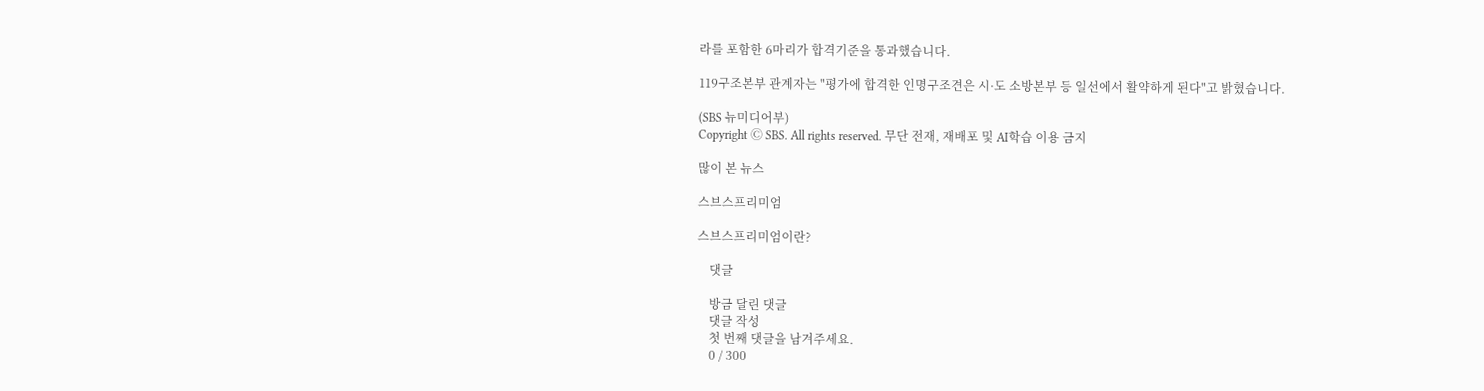라를 포함한 6마리가 합격기준을 통과했습니다.

119구조본부 관계자는 "평가에 합격한 인명구조견은 시·도 소방본부 등 일선에서 활약하게 된다"고 밝혔습니다.

(SBS 뉴미디어부)
Copyright Ⓒ SBS. All rights reserved. 무단 전재, 재배포 및 AI학습 이용 금지

많이 본 뉴스

스브스프리미엄

스브스프리미엄이란?

    댓글

    방금 달린 댓글
    댓글 작성
    첫 번째 댓글을 남겨주세요.
    0 / 300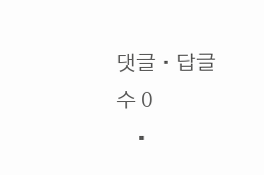댓글 ∙ 답글 수 0
    •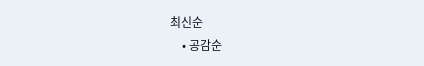최신순
    • 공감순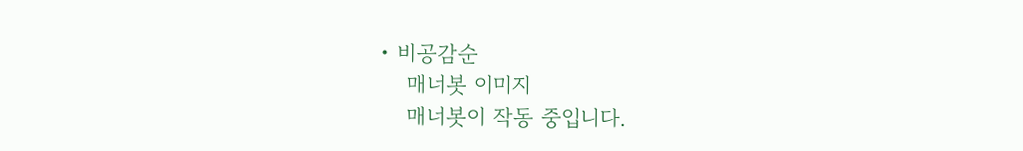• 비공감순
    매너봇 이미지
    매너봇이 작동 중입니다.